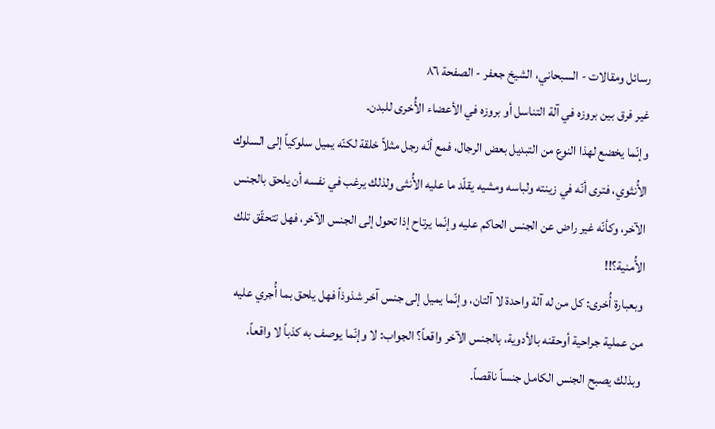رسائل ومقالات - السبحاني، الشيخ جعفر - الصفحة ٨٦
غير فرق بين بروزه في آلة التناسل أو بروزه في الأعضاء الأُخرى للبدن.
وإنّما يخضع لهذا النوع من التبديل بعض الرجال، فمع أنّه رجل مثلاً خلقة لكنّه يميل سلوكياً إلى السلوك الأُنثوي، فترى أنّه في زينته ولباسه ومشيه يقلّد ما عليه الأُنثى ولذلك يرغب في نفسه أن يلحق بالجنس الآخر، وكأنّه غير راض عن الجنس الحاكم عليه وإنّما يرتاح إذا تحول إلى الجنس الآخر، فهل تتحقّق تلك الأُمنية؟!!
وبعبارة أُخرى: كل من له آلة واحدة لا آلتان، وإنّما يميل إلى جنس آخر شذوذاً فهل يلحق بما أُجري عليه من عملية جراحية أوحقنه بالأدوية، بالجنس الآخر واقعاً؟ الجواب: لا وإنّما يوصف به كذباً لا واقعاً، وبذلك يصبح الجنس الكامل جنساً ناقصاً.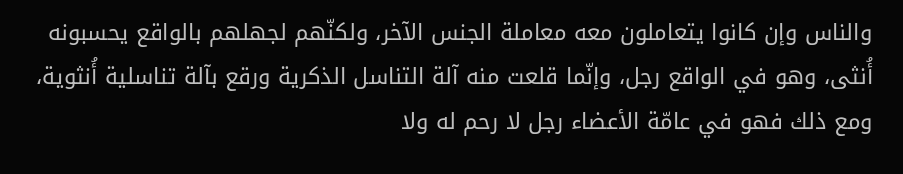والناس وإن كانوا يتعاملون معه معاملة الجنس الآخر، ولكنّهم لجهلهم بالواقع يحسبونه أُنثى، وهو في الواقع رجل، وإنّما قلعت منه آلة التناسل الذكرية ورقع بآلة تناسلية أُنثوية، ومع ذلك فهو في عامّة الأعضاء رجل لا رحم له ولا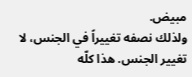مبيض.
ولذلك نصفه تغييراً في الجنس، لا تغيير الجنس. هذا كلّه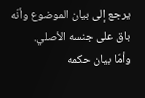يرجع إلى بيان الموضوع وأنّه باق على جنسه الأصلي.
وأمّا بيان حكمه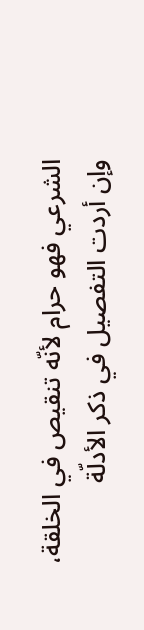الشرعي فهو حرام لأنّه تنقيص في الخلقة، وإن أردت التفصيل في ذكر الأدلّة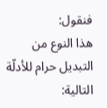فنقول:
هذا النوع من التبديل حرام للأدلّة التالية: